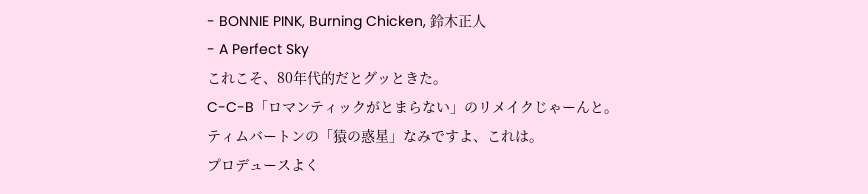- BONNIE PINK, Burning Chicken, 鈴木正人
- A Perfect Sky
これこそ、80年代的だとグッときた。
C-C-B「ロマンティックがとまらない」のリメイクじゃーんと。
ティムバートンの「猿の惑星」なみですよ、これは。
プロデュースよく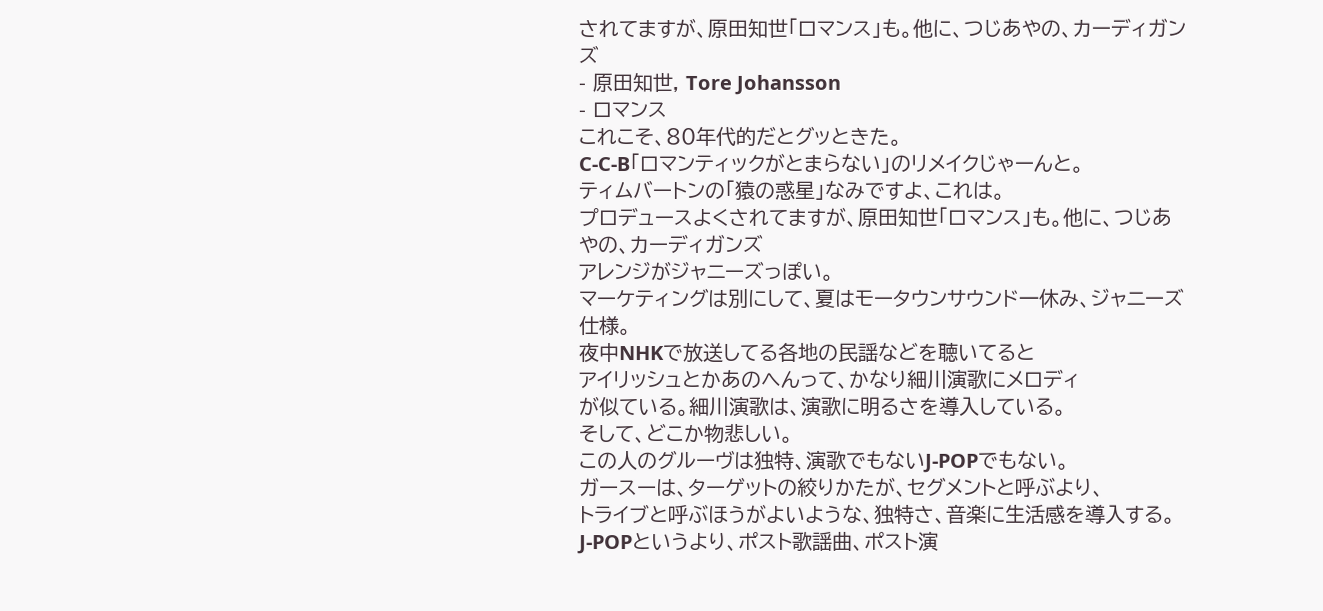されてますが、原田知世「ロマンス」も。他に、つじあやの、カーディガンズ
- 原田知世, Tore Johansson
- ロマンス
これこそ、80年代的だとグッときた。
C-C-B「ロマンティックがとまらない」のリメイクじゃーんと。
ティムバートンの「猿の惑星」なみですよ、これは。
プロデュースよくされてますが、原田知世「ロマンス」も。他に、つじあやの、カーディガンズ
アレンジがジャニーズっぽい。
マーケティングは別にして、夏はモータウンサウンド一休み、ジャニーズ仕様。
夜中NHKで放送してる各地の民謡などを聴いてると
アイリッシュとかあのへんって、かなり細川演歌にメロディ
が似ている。細川演歌は、演歌に明るさを導入している。
そして、どこか物悲しい。
この人のグルーヴは独特、演歌でもないJ-POPでもない。
ガースーは、ターゲットの絞りかたが、セグメントと呼ぶより、
トライブと呼ぶほうがよいような、独特さ、音楽に生活感を導入する。
J-POPというより、ポスト歌謡曲、ポスト演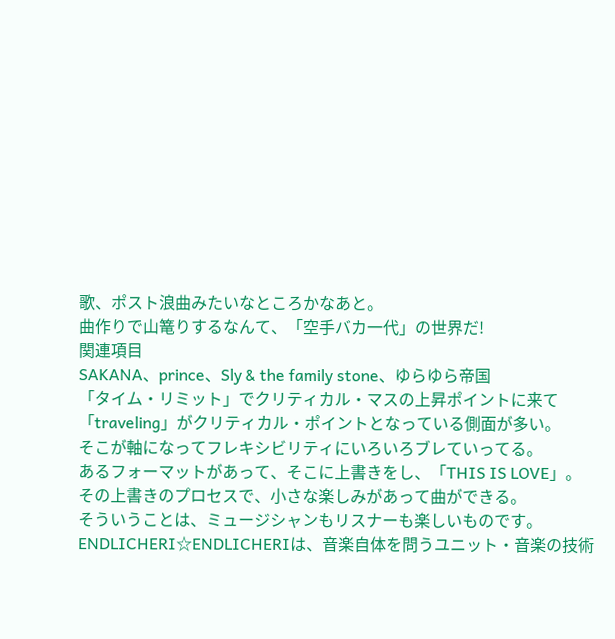歌、ポスト浪曲みたいなところかなあと。
曲作りで山篭りするなんて、「空手バカ一代」の世界だ!
関連項目
SAKANA、prince、Sly & the family stone、ゆらゆら帝国
「タイム・リミット」でクリティカル・マスの上昇ポイントに来て
「traveling」がクリティカル・ポイントとなっている側面が多い。
そこが軸になってフレキシビリティにいろいろブレていってる。
あるフォーマットがあって、そこに上書きをし、「THIS IS LOVE」。
その上書きのプロセスで、小さな楽しみがあって曲ができる。
そういうことは、ミュージシャンもリスナーも楽しいものです。
ENDLICHERI☆ENDLICHERIは、音楽自体を問うユニット・音楽の技術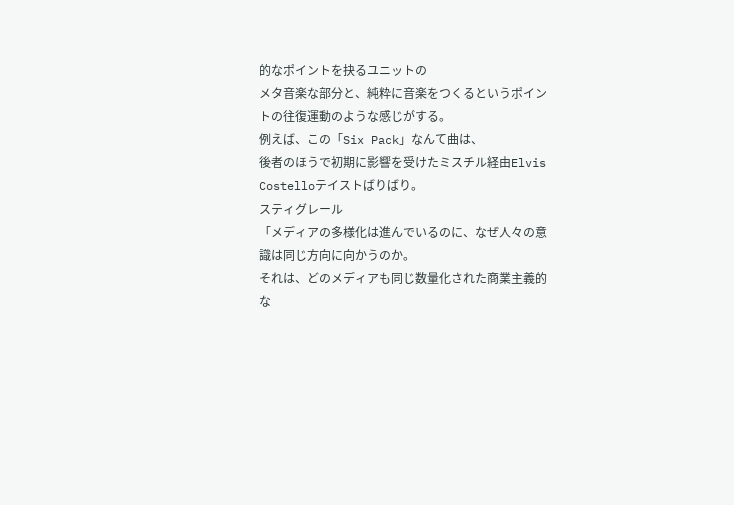的なポイントを抉るユニットの
メタ音楽な部分と、純粋に音楽をつくるというポイントの往復運動のような感じがする。
例えば、この「Six Pack」なんて曲は、
後者のほうで初期に影響を受けたミスチル経由Elvis Costelloテイストばりばり。
スティグレール
「メディアの多様化は進んでいるのに、なぜ人々の意識は同じ方向に向かうのか。
それは、どのメディアも同じ数量化された商業主義的な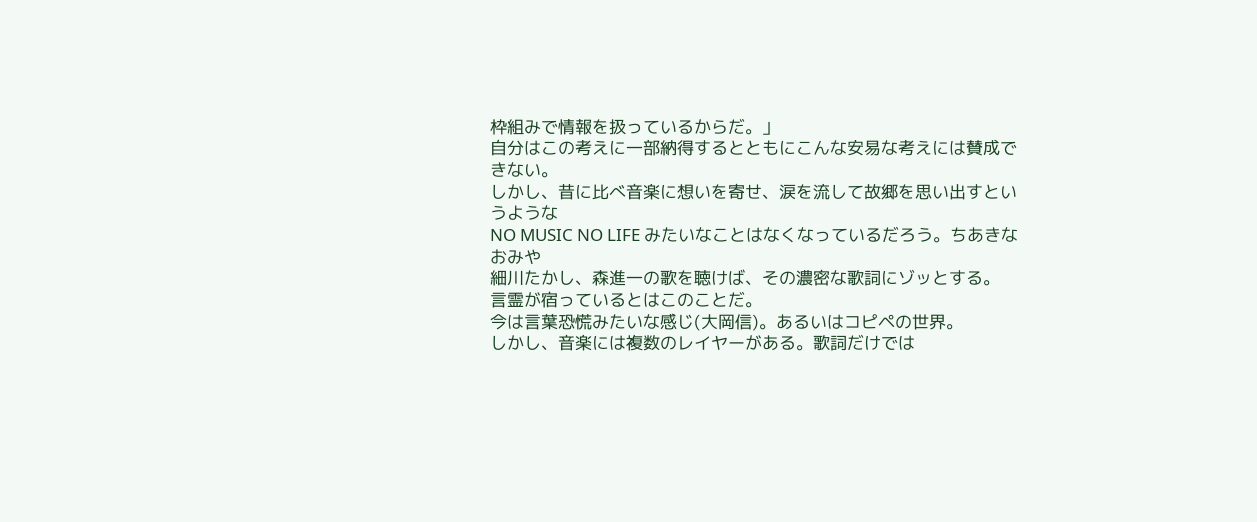枠組みで情報を扱っているからだ。」
自分はこの考えに一部納得するとともにこんな安易な考えには賛成できない。
しかし、昔に比べ音楽に想いを寄せ、涙を流して故郷を思い出すというような
NO MUSIC NO LIFE みたいなことはなくなっているだろう。ちあきなおみや
細川たかし、森進一の歌を聴けば、その濃密な歌詞にゾッとする。
言霊が宿っているとはこのことだ。
今は言葉恐慌みたいな感じ(大岡信)。あるいはコピペの世界。
しかし、音楽には複数のレイヤーがある。歌詞だけでは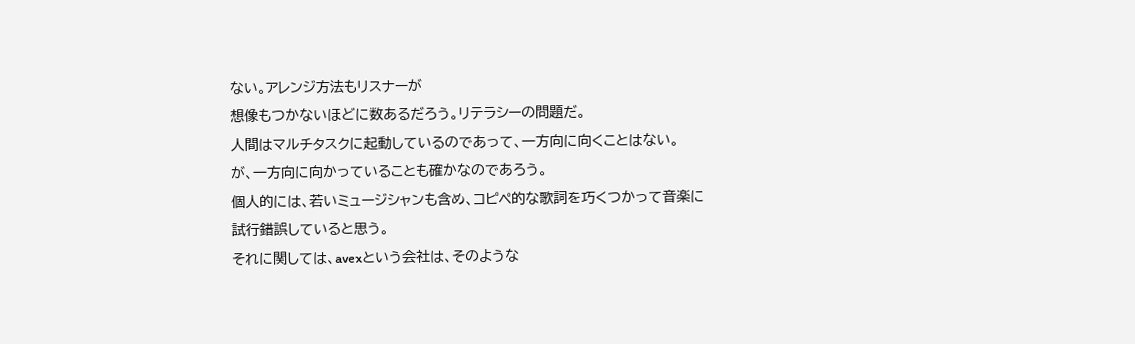ない。アレンジ方法もリスナーが
想像もつかないほどに数あるだろう。リテラシーの問題だ。
人間はマルチタスクに起動しているのであって、一方向に向くことはない。
が、一方向に向かっていることも確かなのであろう。
個人的には、若いミュージシャンも含め、コピペ的な歌詞を巧くつかって音楽に
試行錯誤していると思う。
それに関しては、avexという会社は、そのような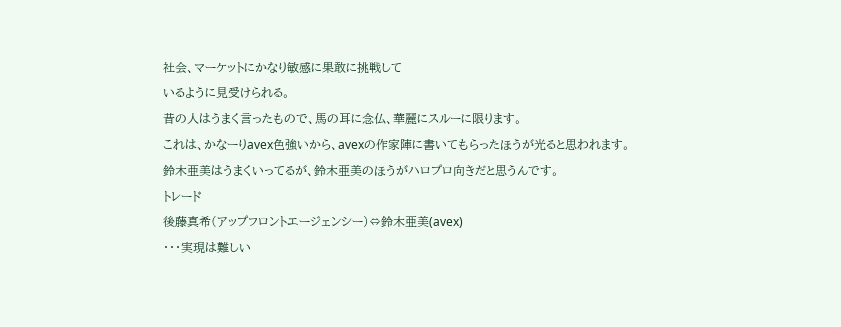社会、マーケットにかなり敏感に果敢に挑戦して
いるように見受けられる。
昔の人はうまく言ったもので、馬の耳に念仏、華麗にスルーに限ります。
これは、かなーりavex色強いから、avexの作家陣に書いてもらったほうが光ると思われます。
鈴木亜美はうまくいってるが、鈴木亜美のほうがハロプロ向きだと思うんです。
トレード
後藤真希(アップフロントエージェンシー)⇔鈴木亜美(avex)
・・・実現は難しい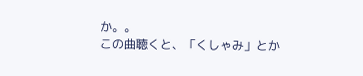か。。
この曲聴くと、「くしゃみ」とか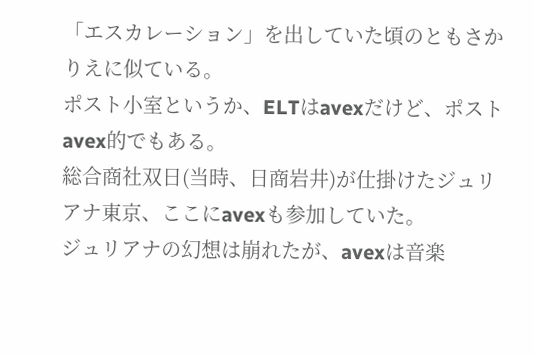「エスカレーション」を出していた頃のともさかりえに似ている。
ポスト小室というか、ELTはavexだけど、ポストavex的でもある。
総合商社双日(当時、日商岩井)が仕掛けたジュリアナ東京、ここにavexも参加していた。
ジュリアナの幻想は崩れたが、avexは音楽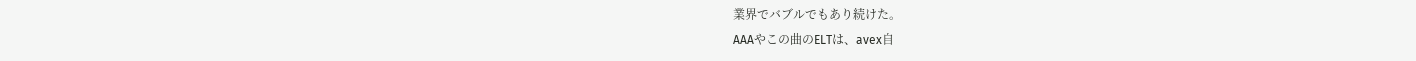業界でバブルでもあり続けた。
AAAやこの曲のELTは、avex自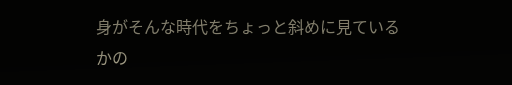身がそんな時代をちょっと斜めに見ているかの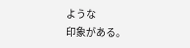ような
印象がある。